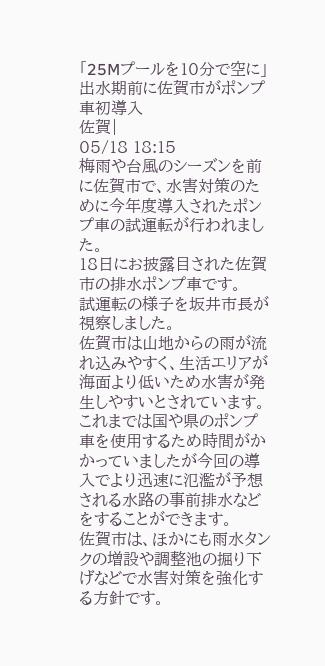「25Mプールを10分で空に」出水期前に佐賀市がポンプ車初導入
佐賀|
05/18 18:15
梅雨や台風のシーズンを前に佐賀市で、水害対策のために今年度導入されたポンプ車の試運転が行われました。
18日にお披露目された佐賀市の排水ポンプ車です。
試運転の様子を坂井市長が視察しました。
佐賀市は山地からの雨が流れ込みやすく、生活エリアが海面より低いため水害が発生しやすいとされています。
これまでは国や県のポンプ車を使用するため時間がかかっていましたが今回の導入でより迅速に氾濫が予想される水路の事前排水などをすることができます。
佐賀市は、ほかにも雨水タンクの増設や調整池の掘り下げなどで水害対策を強化する方針です。